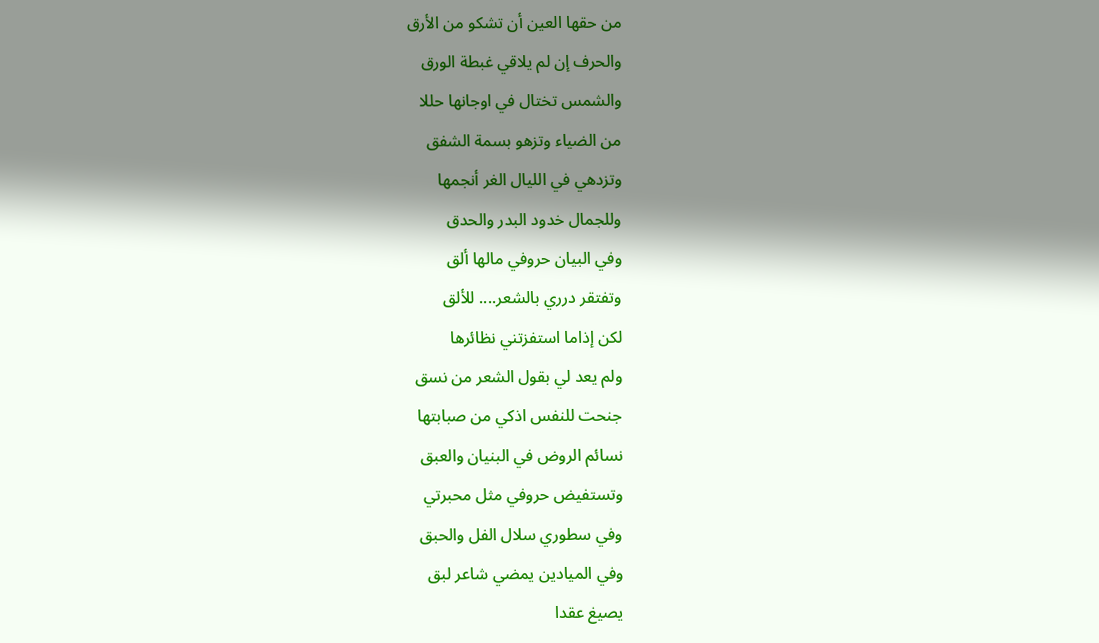من حقها العين أن تشكو من الأرق
والحرف إن لم يلاقي غبطة الورق
والشمس تختال في اوجانها حللا
من الضياء وتزهو بسمة الشفق
وتزدهي في الليال الغر أنجمها
وللجمال خدود البدر والحدق
وفي البيان حروفي مالها ألق
وتفتقر درري بالشعر.... للألق
لكن إذاما استفزتني نظائرها
ولم يعد لي بقول الشعر من نسق
جنحت للنفس اذكي من صبابتها
نسائم الروض في البنيان والعبق
وتستفيض حروفي مثل محبرتي
وفي سطوري سلال الفل والحبق
وفي الميادين يمضي شاعر لبق
يصيغ عقدا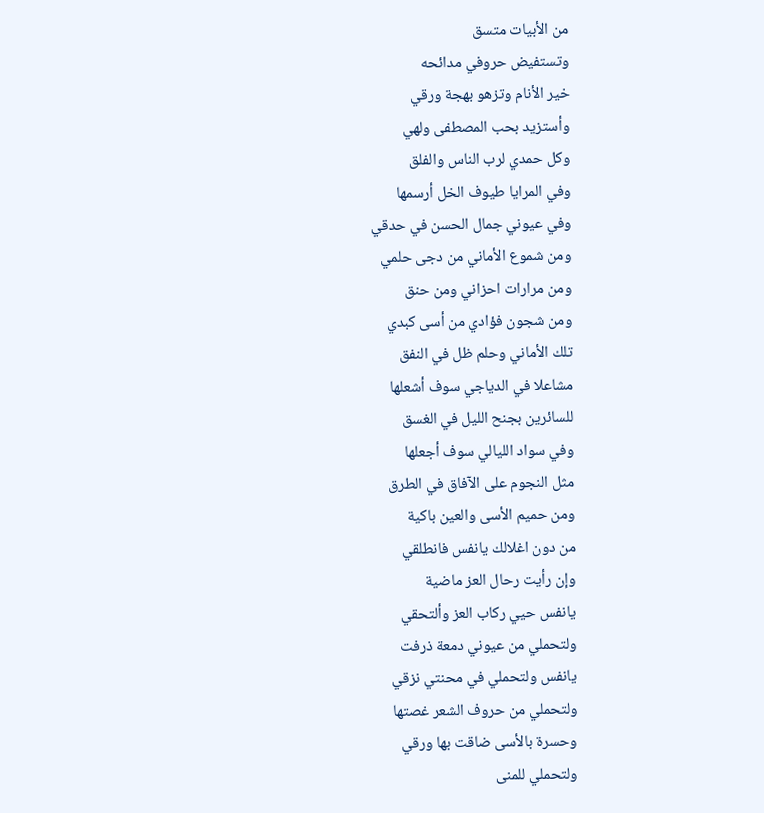من الأبيات متسق
وتستفيض حروفي مدائحه
خير الأنام وتزهو بهجة ورقي
وأستزيد بحب المصطفى ولهي
وكل حمدي لرب الناس والفلق
وفي المرايا طيوف الخل أرسمها
وفي عيوني جمال الحسن في حدقي
ومن شموع الأماني من دجى حلمي
ومن مرارات احزاني ومن حنق
ومن شجون فؤادي من أسى كبدي
تلك الأماني وحلم ظل في النفق
مشاعلا في الدياجي سوف أشعلها
للسائرين بجنح الليل في الغسق
وفي سواد الليالي سوف أجعلها
مثل النجوم على الآفاق في الطرق
ومن حميم الأسى والعين باكية
من دون اغلالك يانفس فانطلقي
وإن رأيت رحال العز ماضية
يانفس حيي ركاب العز وألتحقي
ولتحملي من عيوني دمعة ذرفت
يانفس ولتحملي في محنتي نزقي
ولتحملي من حروف الشعر غصتها
وحسرة بالأسى ضاقت بها ورقي
ولتحملي للمنى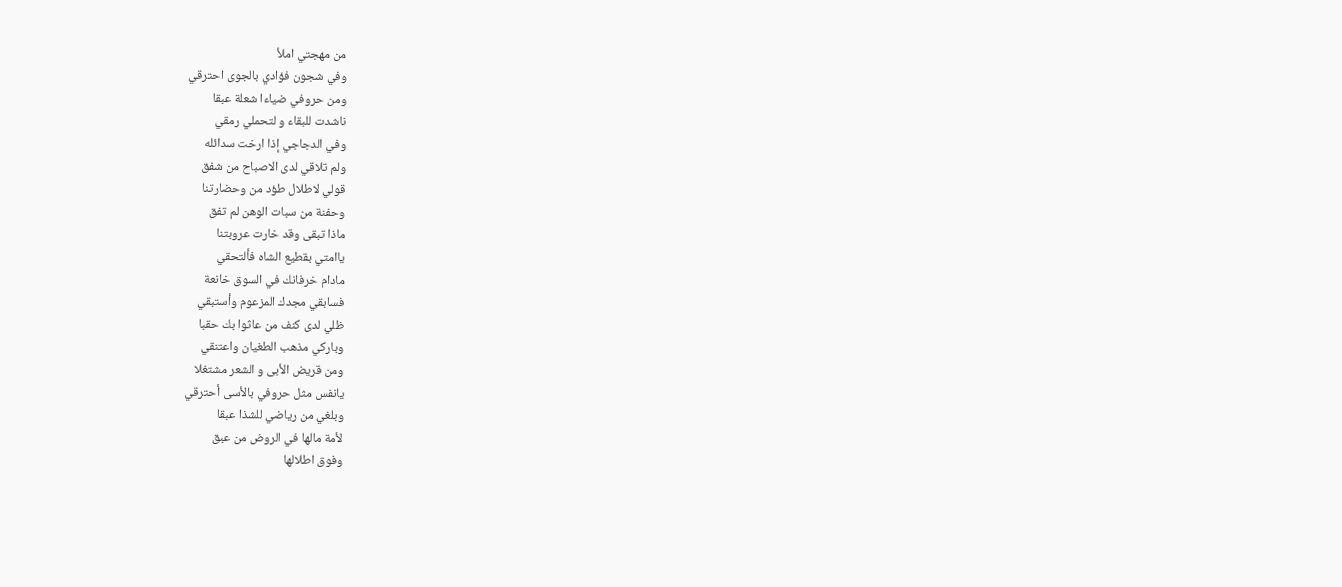من مهجتي املأ
وفي شجون فؤادي بالجوى احترقي
ومن حروفي ضياءا شعلة عبقا
ناشدت للبقاء و لتحملي رمقي
وفي الدجاجي إذا ارخت سدائله
ولم تلاقي لدى الاصباح من شفق
قولي لاطلال طؤد من وحضارتنا
وحفنة من سبات الوهن لم تفق
ماذا تبقى وقد خارت عروبتنا
ياامتي بقطيع الشاه فألتحقي
مادام خرفانك في السوق خانعة
فسابقي مجدك المزعوم وأستبقي
ظلي لدى كنف من عاثوا بك حقبا
وباركي مذهب الطغيان واعتنقي
ومن قريض الأبى و الشعر مشتغلا
يانفس مثل حروفي بالأسى أحترقي
وبلغي من رياضي للشذا عبقا
لأمة مالها في الروض من عبق
وفوق اطلالها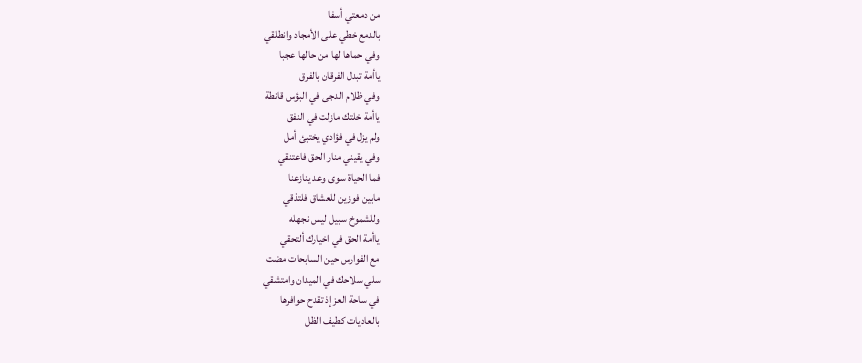من دمعتي أسفا
بالدمع خطي على الأمجاد وانطلقي
وفي حماها لها من حالها عجبا
ياأمة تبدل الفرقان بالفرق
وفي ظلام الدجى في البؤس قانطة
ياأمة خلتك مازلت في النفق
ولم يزل في فؤادي يختبئ أمل
وفي يقيني منار الحق فاعتنقي
فما الحياة سوى وعد ينازعنا
مابين فوزين للعشاق فلتذقي
وللشموخ سبيل ليس نجهله
ياأمة الحق في اخيارك ألتحقي
مع الفوارس حين السابحات مضت
سلي سلاحك في الميدان وامتشقي
في ساحة العز إذ تقدح حوافرها
بالعاديات كطيف الظل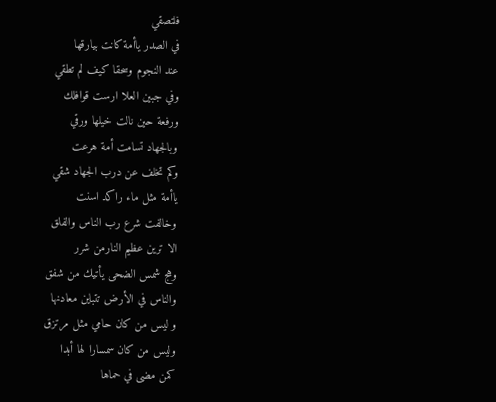فلتصقي
في الصدر ياأمة كانت بيارقها
عند النجوم وسحقا كيف لم تطقي
وفي جبين العلا ارست قوافلك
ورفعة حين نالت خيلها ورقي
وبالجهاد تسامت أمة هرعت
وكم تخلف عن درب الجهاد شقي
ياأمة مثل ماء راكد اسنت
وخالفت شرع رب الناس والفلق
الا ترين عظيم النارمن شرر
وهج شمس الضحى يأتيك من شفق
والناس في الأرض تتباين معادنها
و ليس من كان حامي مثل مرتزق
وليس من كان سمسارا لها أبدا
كمن مضى في حماها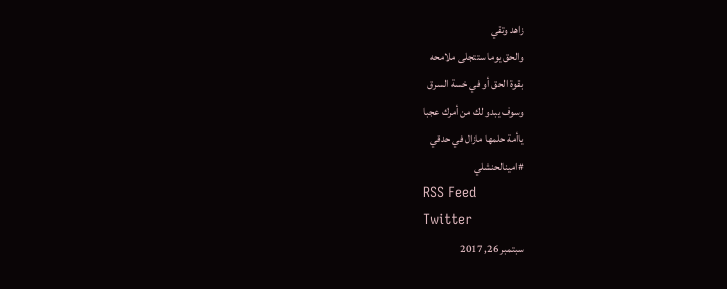زاهد وتقي
والحق يوما ستتجلى ملامحه
بقوة الحق أو في خسة السرق
وسوف يبدو لك من أمرك عجبا
ياأمة حلمها مازال في حدقي
#امينالحنشلي
RSS Feed
Twitter
سبتمبر 26, 2017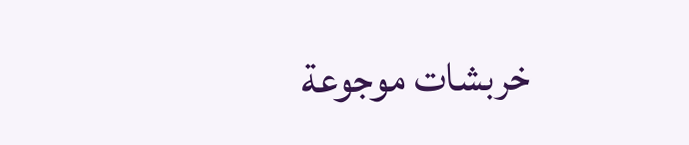خربشات موجوعة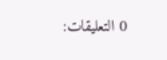0 التعليقات: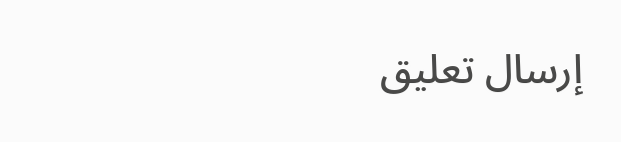إرسال تعليق